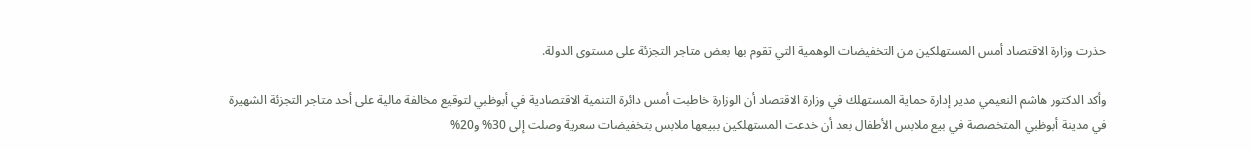حذرت وزارة الاقتصاد أمس المستهلكين من التخفيضات الوهمية التي تقوم بها بعض متاجر التجزئة على مستوى الدولة.

وأكد الدكتور هاشم النعيمي مدير إدارة حماية المستهلك في وزارة الاقتصاد أن الوزارة خاطبت أمس دائرة التنمية الاقتصادية في أبوظبي لتوقيع مخالفة مالية على أحد متاجر التجزئة الشهيرة في مدينة أبوظبي المتخصصة في بيع ملابس الأطفال بعد أن خدعت المستهلكين ببيعها ملابس بتخفيضات سعرية وصلت إلى 30% و20%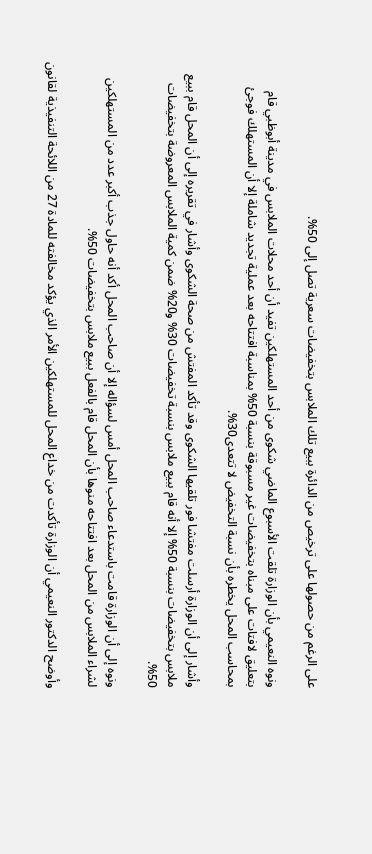على الرغم من حصولها على ترخيص من الدائرة ببيع تلك الملابس بتخفيضات سعرية تصل إلى 50%.

ونوه النعيمي بأن الوزارة تلقت الأسبوع الماضي شكوى من أحد المستهلكين تفيد أن أحد محلات الملابس في مدينة أبوظبي قام بتعليق لافتات على مبناه بتخفيضات غير مسبوقة بنسبة 50% بمناسبة افتتاحه بعد عملية تجديد شاملة إلا أن المستهلك فوجئ بمحاسب المحل يخطره بأن نسبة التخفيض لا تتعدى30%.

وأشار إلى أن الوزارة أرسلت مفتشا فور تلقيها الشكوى وقد تأكد المفتش من صحة الشكوى وأشار في تقريره إلى أن المحل قام ببيع ملابس بتخفيضات بنسبة 50% إلا أنه قام ببيع ملابس بنسبة تخفيضات 30% و20% ضمن كمية الملابس المعروضة بتخفيضات 50%.

ونوه إلى أن الوزارة قامت باستدعاء صاحب المحل أمس لسؤاله إلا أن صاحب المحل أكد أنه حاول جذب أكبر عدد من المستهلكين لشراء الملابس من المحل بعد افتتاحه منوها بأن المحل قام بالفعل ببيع ملابس بتخفيضات 50%.

وأوضح الدكتور النعيمي أن الوزارة تأكدت من خداع المحل للمستهلكين الأمر الذي يؤكد مخالفته للمادة 27 من اللائحة التنفيذية لقانون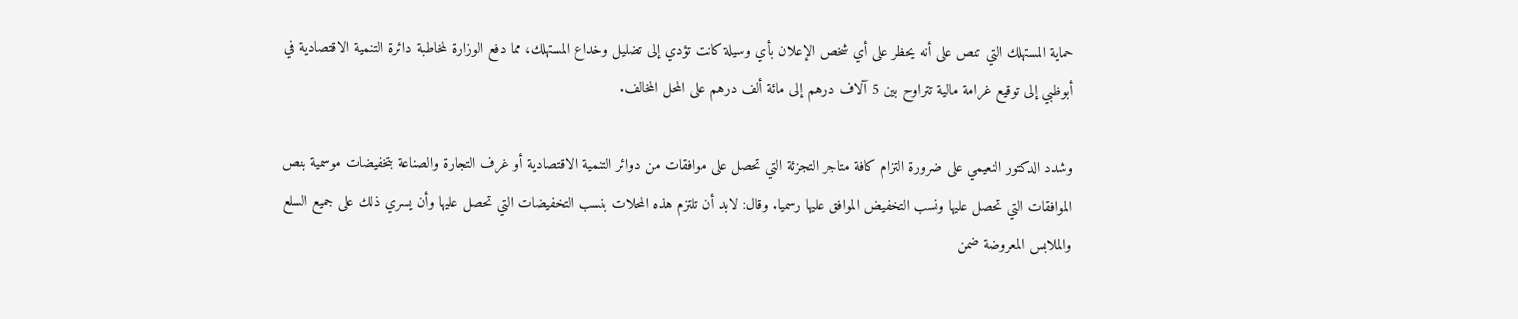حماية المستهلك التي تنص على أنه يحظر على أي شخص الإعلان بأي وسيلة كانت تؤدي إلى تضليل وخداع المستهلك، مما دفع الوزارة لمخاطبة دائرة التنمية الاقتصادية في أبوظبي إلى توقيع غرامة مالية تتراوح بين 5 آلاف درهم إلى مائة ألف درهم على المحل المخالف.

وشدد الدكتور النعيمي على ضرورة التزام كافة متاجر التجزئة التي تحصل على موافقات من دوائر التنمية الاقتصادية أو غرف التجارة والصناعة بتخفيضات موسمية بنص الموافقات التي تحصل عليها ونسب التخفيض الموافق عليها رسميا. وقال: لابد أن تلتزم هذه المحلات بنسب التخفيضات التي تحصل عليها وأن يسري ذلك على جميع السلع والملابس المعروضة ضمن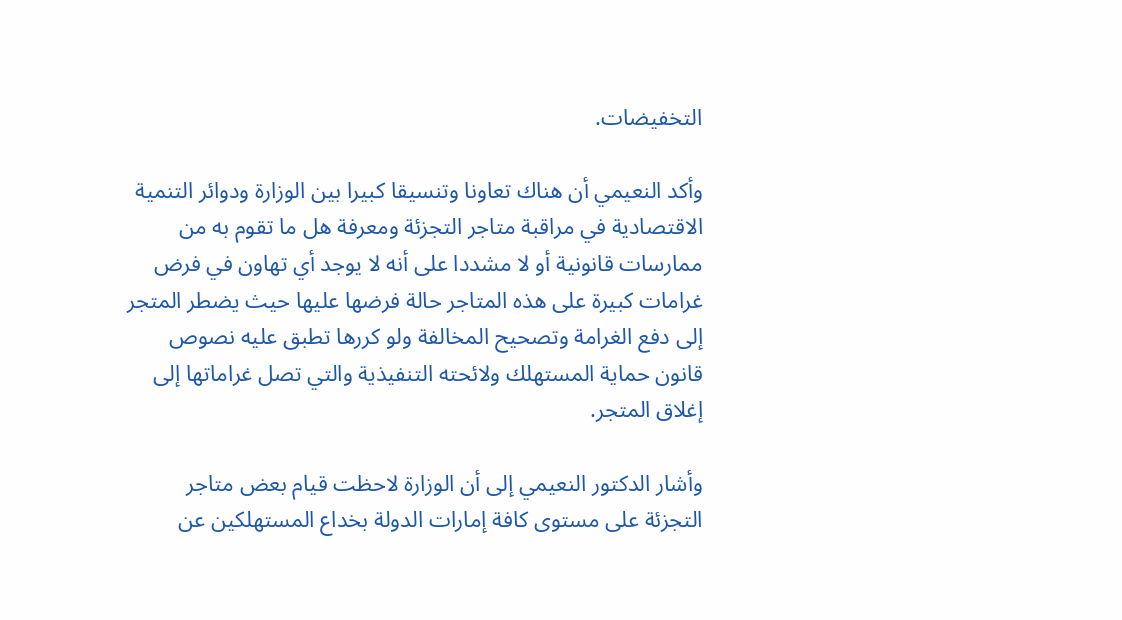التخفيضات.

وأكد النعيمي أن هناك تعاونا وتنسيقا كبيرا بين الوزارة ودوائر التنمية الاقتصادية في مراقبة متاجر التجزئة ومعرفة هل ما تقوم به من ممارسات قانونية أو لا مشددا على أنه لا يوجد أي تهاون في فرض غرامات كبيرة على هذه المتاجر حالة فرضها عليها حيث يضطر المتجر إلى دفع الغرامة وتصحيح المخالفة ولو كررها تطبق عليه نصوص قانون حماية المستهلك ولائحته التنفيذية والتي تصل غراماتها إلى إغلاق المتجر.

وأشار الدكتور النعيمي إلى أن الوزارة لاحظت قيام بعض متاجر التجزئة على مستوى كافة إمارات الدولة بخداع المستهلكين عن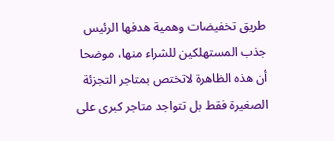طريق تخفيضات وهمية هدفها الرئيس جذب المستهلكين للشراء منها، موضحا أن هذه الظاهرة لاتختص بمتاجر التجزئة الصغيرة فقط بل تتواجد متاجر كبرى على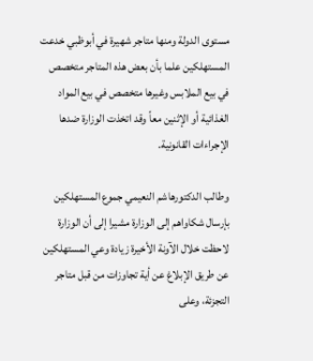مستوى الدولة ومنها متاجر شهيرة في أبوظبي خدعت المستهلكين علما بأن بعض هذه المتاجر متخصص في بيع الملابس وغيرها متخصص في بيع المواد الغذائية أو الإثنين معاً وقد اتخذت الوزارة ضدها الإجراءات القانونية.

وطالب الدكتورهاشم النعيمي جموع المستهلكين بإرسال شكاواهم إلى الوزارة مشيرا إلى أن الوزارة لاحظت خلال الآونة الأخيرة زيادة وعي المستهلكين عن طريق الإبلاغ عن أية تجاوزات من قبل متاجر التجزئة، وعلى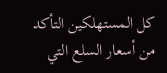كل المستهلكين التأكد من أسعار السلع التي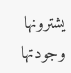يشترونها وجودتها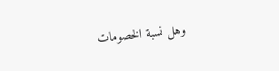وهل نسبة الخصومات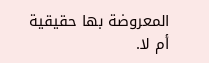المعروضة بها حقيقية أم لا.